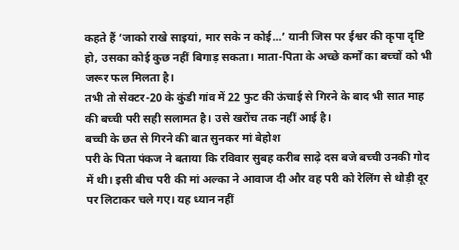कहते हैं ‘जाको राखे साइयां, मार सके न कोई...’ यानी जिस पर ईश्वर की कृपा दृष्टि हो, उसका कोई कुछ नहीं बिगाड़ सकता। माता-पिता के अच्छे कर्मों का बच्चों को भी जरूर फल मिलता है।
तभी तो सेक्टर-20 के कुंडी गांव में 22 फुट की ऊंचाई से गिरने के बाद भी सात माह की बच्ची परी सही सलामत है। उसे खरोंच तक नहीं आई है।
बच्ची के छत से गिरने की बात सुनकर मां बेहोश
परी के पिता पंकज ने बताया कि रविवार सुबह करीब साढ़े दस बजे बच्ची उनकी गोद में थी। इसी बीच परी की मां अल्का ने आवाज दी और वह परी को रेलिंग से थोड़ी दूर पर लिटाकर चले गए। यह ध्यान नहीं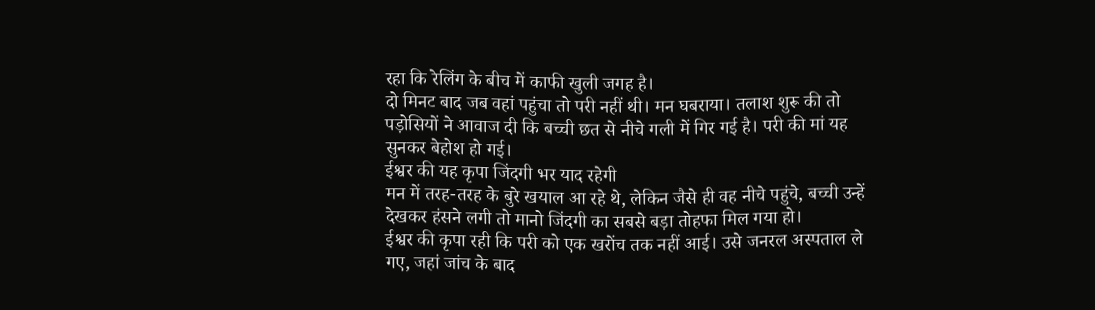रहा कि रेलिंग के बीच में काफी खुली जगह है।
दो मिनट बाद जब वहां पहुंचा तो परी नहीं थी। मन घबराया। तलाश शुरू की तो पड़ोसियों ने आवाज दी कि बच्ची छत से नीचे गली में गिर गई है। परी की मां यह सुनकर बेहोश हो गई।
ईश्वर की यह कृपा जिंदगी भर याद रहेगी
मन में तरह-तरह के बुरे खयाल आ रहे थे, लेकिन जैसे ही वह नीचे पहुंचे, बच्ची उन्हें देखकर हंसने लगी तो मानो जिंदगी का सबसे बड़ा तोहफा मिल गया हो।
ईश्वर की कृपा रही कि परी को एक खरोंच तक नहीं आई। उसे जनरल अस्पताल ले गए, जहां जांच के बाद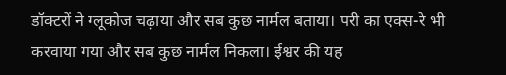डॉक्टरों ने ग्लूकोज चढ़ाया और सब कुछ नार्मल बताया। परी का एक्स-रे भी करवाया गया और सब कुछ नार्मल निकला। ईश्वर की यह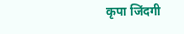कृपा जिंदगी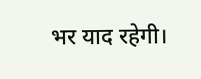भर याद रहेगी।